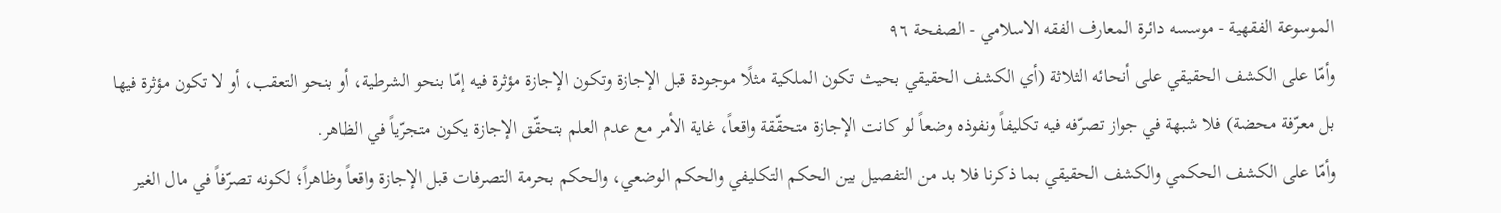الموسوعة الفقهية - موسسه دائرة المعارف الفقه الاسلامي - الصفحة ٩٦
وأمّا على الكشف الحقيقي على أنحائه الثلاثة (أي الكشف الحقيقي بحيث تكون الملكية مثلًا موجودة قبل الإجازة وتكون الإجازة مؤثرة فيه إمّا بنحو الشرطية، أو بنحو التعقب، أو لا تكون مؤثرة فيها بل معرّفة محضة) فلا شبهة في جواز تصرّفه فيه تكليفاً ونفوذه وضعاً لو كانت الإجازة متحقّقة واقعاً، غاية الأمر مع عدم العلم بتحقّق الإجازة يكون متجرّياً في الظاهر.
وأمّا على الكشف الحكمي والكشف الحقيقي بما ذكرنا فلا بد من التفصيل بين الحكم التكليفي والحكم الوضعي، والحكم بحرمة التصرفات قبل الإجازة واقعاً وظاهراً؛ لكونه تصرّفاً في مال الغير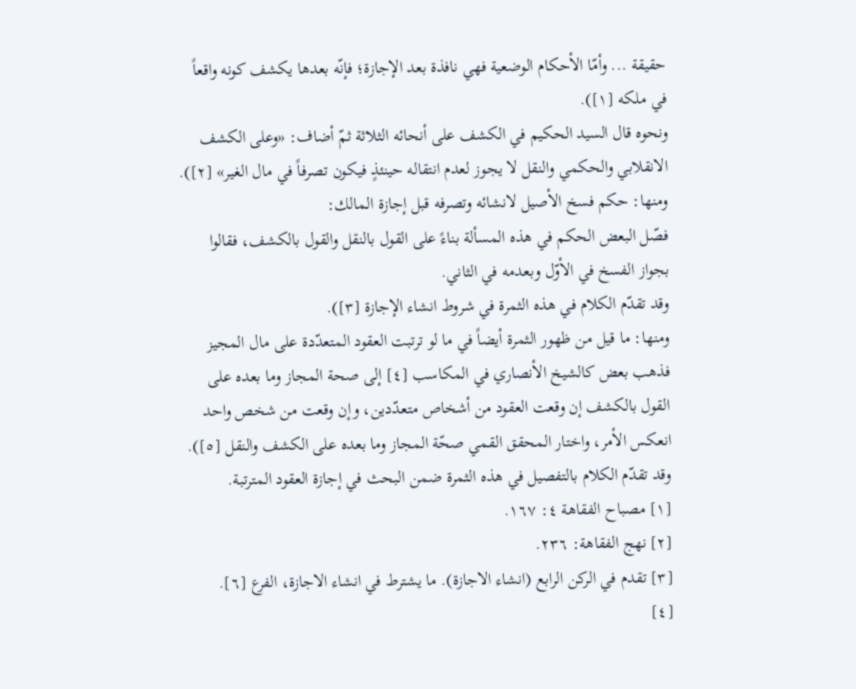حقيقة ... وأمّا الأحكام الوضعية فهي نافذة بعد الإجازة؛ فإنّه بعدها يكشف كونه واقعاً في ملكه [١]).
ونحوه قال السيد الحكيم في الكشف على أنحائه الثلاثة ثمّ أضاف: «وعلى الكشف الانقلابي والحكمي والنقل لا يجوز لعدم انتقاله حينئذٍ فيكون تصرفاً في مال الغير» [٢]).
ومنها: حكم فسخ الأصيل لانشائه وتصرفه قبل إجازة المالك:
فصّل البعض الحكم في هذه المسألة بناءً على القول بالنقل والقول بالكشف، فقالوا بجواز الفسخ في الأوّل وبعدمه في الثاني.
وقد تقدّم الكلام في هذه الثمرة في شروط انشاء الإجازة [٣]).
ومنها: ما قيل من ظهور الثمرة أيضاً في ما لو ترتبت العقود المتعدّدة على مال المجيز فذهب بعض كالشيخ الأنصاري في المكاسب [٤] إلى صحة المجاز وما بعده على القول بالكشف إن وقعت العقود من أشخاص متعدّدين، وإن وقعت من شخص واحد انعكس الأمر، واختار المحقق القمي صحّة المجاز وما بعده على الكشف والنقل [٥]). وقد تقدّم الكلام بالتفصيل في هذه الثمرة ضمن البحث في إجازة العقود المترتبة.
[١] مصباح الفقاهة ٤: ١٦٧.
[٢] نهج الفقاهة: ٢٣٦.
[٣] تقدم في الركن الرابع (انشاء الاجازة). ما يشترط في انشاء الاجازة، الفرع [٦].
[٤]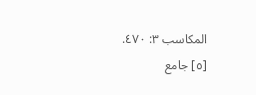المكاسب ٣: ٤٧٠.
[٥] جامع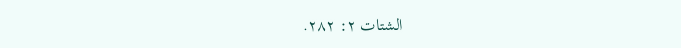الشتات ٢: ٢٨٢.